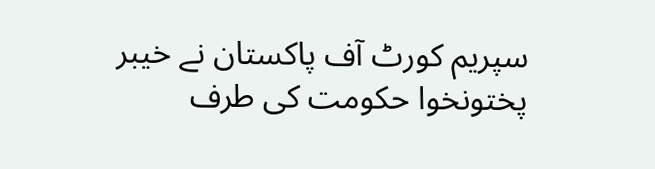سپریم کورٹ آف پاکستان نے خیبر پختونخوا حکومت کی طرف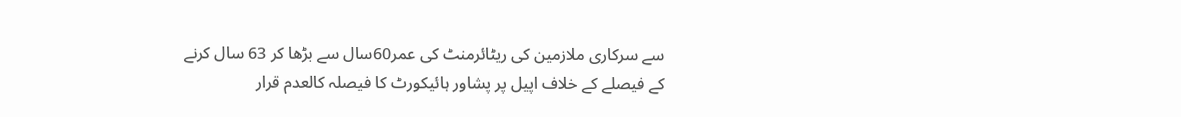سے سرکاری ملازمین کی ریٹائرمنٹ کی عمر60سال سے بڑھا کر 63 سال کرنے کے فیصلے کے خلاف اپیل پر پشاور ہائیکورٹ کا فیصلہ کالعدم قرار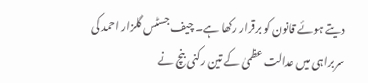دیتے ہوئے قانون کو برقرار رکھا ہے۔ چیف جسٹس گلزار احمد کی سربراہی میں عدالت عظمیٰ کے تین رکنی بنچ نے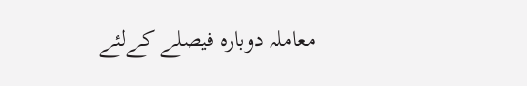معاملہ دوبارہ فیصلے کےلئے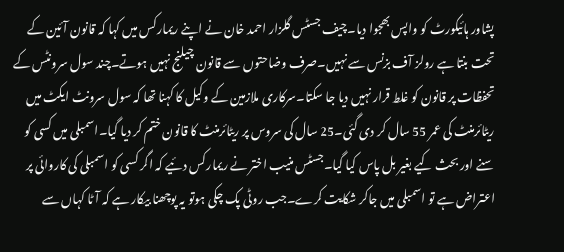پشاور ہائیکورٹ کو واپس بھجوا دیا۔چیف جسٹس گلزار احمد خان نے اپنے ریمارکس میں کہا کہ قانون آئین کے تحت بنتا ہے رولز آف بزنس سے نہیں۔صرف وضاحتوں سے قانون چیلنج نہیں ہوتے۔چند سول سرونٹس کے تحفظات پر قانون کو غلط قرار نہیں دیا جا سکتا۔سرکاری ملازمین کے وکیل کا کہنا تھا کہ سول سرونٹ ایکٹ میں ریٹائرمنٹ کی عمر 55 سال کر دی گئی۔25 سال کی سروس پر ریٹائرمنٹ کا قانون ختم کر دیا گیا۔اسمبلی میں کسی کو سنے اور بحث کیے بغیر بل پاس کیا گیا۔جسٹس منیب اختر نے ریمارکس دئیے کہ اگر کسی کو اسمبلی کی کاروائی پر اعتراض ہے تو اسمبلی میں جاکر شکایت کرے۔جب روٹی پک چکی ہوتو یہ پوچھنا بیکار ہے کہ آٹا کہاں سے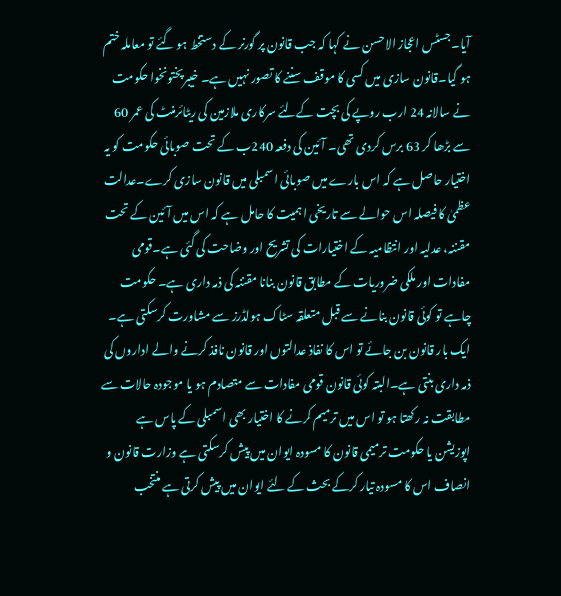آیا۔جسٹس اعجاز الاحسن نے کہا کہ جب قانون پر گورنر کے دستخط ہو گئے تو معاملہ ختم ہو گیا۔قانون سازی میں کسی کا موقف سننے کا تصور نہیں ہے۔ خیبرپختونخوا حکومت نے سالانہ 24 ارب روپے کی بچت کےلئے سرکاری ملازمین کی ریٹائرمنٹ کی عمر 60 سے بڑھا کر 63 برس کردی تھی۔ آئین کی دفعہ 240ب کے تحت صوبائی حکومت کو یہ اختیار حاصل ہے کہ اس بارے میں صوبائی اسمبلی میں قانون سازی کرے۔عدالت عظمیٰ کا فیصلہ اس حوالے سے تاریخی اہمیت کا حامل ہے کہ اس میں آئین کے تحت مقننہ، عدلیہ اور انتظامیہ کے اختیارات کی تشریح اور وضاحت کی گئی ہے۔قومی مفادات اور ملکی ضروریات کے مطابق قانون بنانا مقننہ کی ذمہ داری ہے۔ حکومت چاہے تو کوئی قانون بنانے سے قبل متعلقہ سٹاک ہولڈرز سے مشاورت کرسکتی ہے۔ ایک بار قانون بن جائے تو اس کا نفاذ عدالتوں اور قانون نافذ کرنے والے اداروں کی ذمہ داری بنتی ہے۔البتہ کوئی قانون قومی مفادات سے متصادم ہو یا موجودہ حالات سے مطابقت نہ رکھتا ہو تو اس میں ترمیم کرنے کا اختیار بھی اسمبلی کے پاس ہے اپوزیشن یا حکومت ترمیمی قانون کا مسودہ ایوان میں پیش کرسکتی ہے وزارت قانون و انصاف اس کا مسودہ تیار کرکے بحث کے لئے ایوان میں پیش کرتی ہے منتخب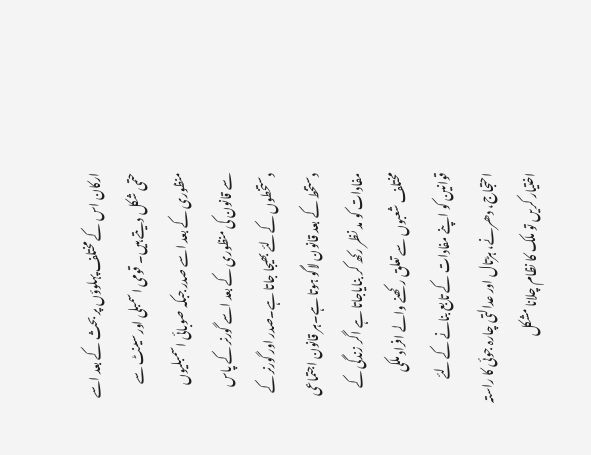ارکان اس کے مختلف پہلوؤں پر بحث کے بعد اسے حتمی شکل دیتے ہیں۔ قومی اسمبلی اور سینٹ سے منظوری کے بعد اسے صدر جبکہ صوبائی اسمبلیوں سے قانون کی منظوری کے بعد اسے گورنر کے پاس دستخطوں کےلئے بھیجا جاتا ہے۔صدر اور گورنر کے دستخط کے بعد قانون لاگو ہوتا ہے۔ہر قانون اجتماعی مفادات کو مد نظر رکھ کر بنایاجاتا ہے اگر زندگی کے مختلف شعبوں سے تعلق رکھنے والے افراد ملکی قوانین کو اپنے مفادات کے تابع بنانے کے لئے احتجاج، دھرنے، ہڑتال اور عدالتی چارہ جوئی کا راستہ اختیار کریں تو ملک کا نظام چلانا مشکل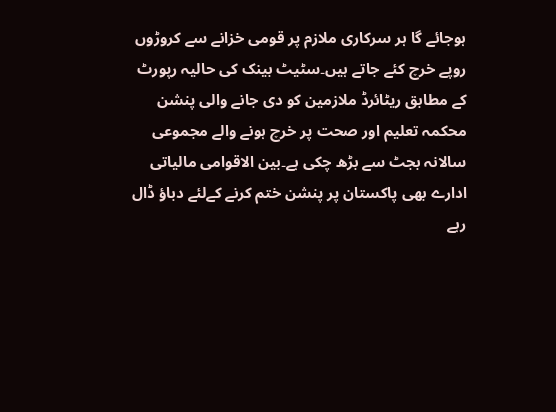ہوجائے گا ہر سرکاری ملازم پر قومی خزانے سے کروڑوں روپے خرچ کئے جاتے ہیں۔سٹیٹ بینک کی حالیہ رپورٹ کے مطابق ریٹائرڈ ملازمین کو دی جانے والی پنشن محکمہ تعلیم اور صحت پر خرچ ہونے والے مجموعی سالانہ بجٹ سے بڑھ چکی ہے۔بین الاقوامی مالیاتی ادارے بھی پاکستان پر پنشن ختم کرنے کےلئے دباؤ ڈال رہے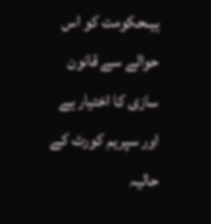ہیںحکومت کو اس حوالے سے قانون سازی کا اختیار ہے اور سپریم کورٹ کے حالیہ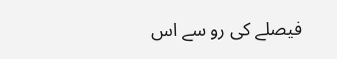فیصلے کی رو سے اس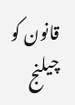قانون کو چیلنج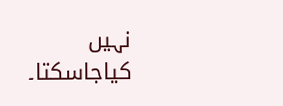نہیں کیاجاسکتا۔